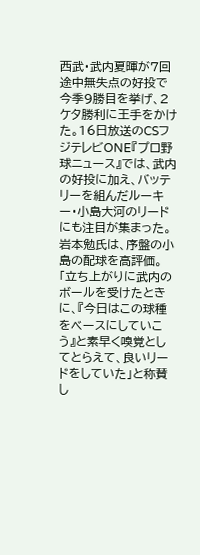西武・武内夏暉が7回途中無失点の好投で今季9勝目を挙げ、2ケタ勝利に王手をかけた。16日放送のCSフジテレビONE『プロ野球ニュース』では、武内の好投に加え、バッテリーを組んだルーキー・小島大河のリードにも注目が集まった。
岩本勉氏は、序盤の小島の配球を高評価。「立ち上がりに武内のボールを受けたときに、『今日はこの球種をベースにしていこう』と素早く嗅覚としてとらえて、良いリードをしていた」と称賛し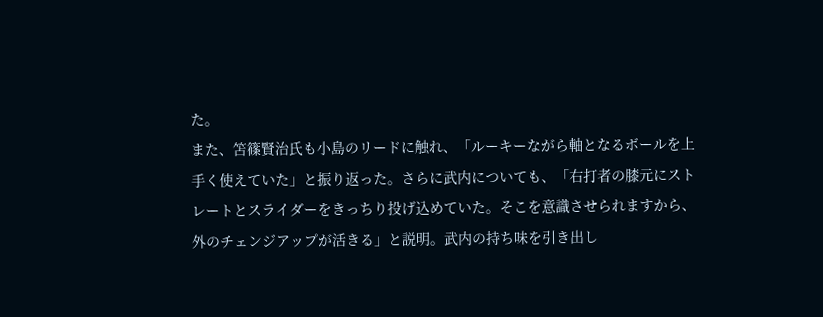た。
また、笘篠賢治氏も小島のリードに触れ、「ルーキーながら軸となるボールを上手く使えていた」と振り返った。さらに武内についても、「右打者の膝元にストレートとスライダーをきっちり投げ込めていた。そこを意識させられますから、外のチェンジアップが活きる」と説明。武内の持ち味を引き出し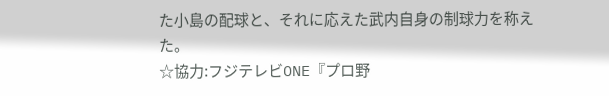た小島の配球と、それに応えた武内自身の制球力を称えた。
☆協力:フジテレビONE『プロ野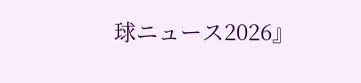球ニュース2026』